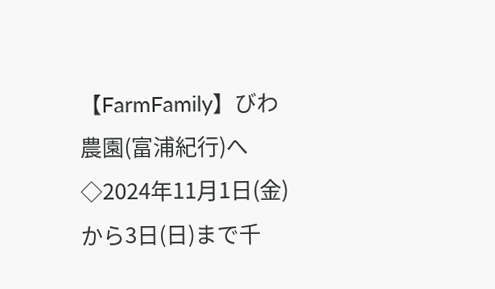【FarmFamily】びわ農園(富浦紀行)へ
◇2024年11月1日(金)から3日(日)まで千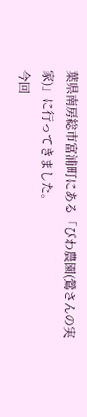葉県南房総市富浦町にある「びわ農園(鶯さんの実家)」に行ってきました。
今回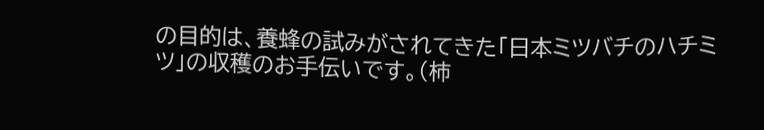の目的は、養蜂の試みがされてきた「日本ミツバチのハチミツ」の収穫のお手伝いです。(柿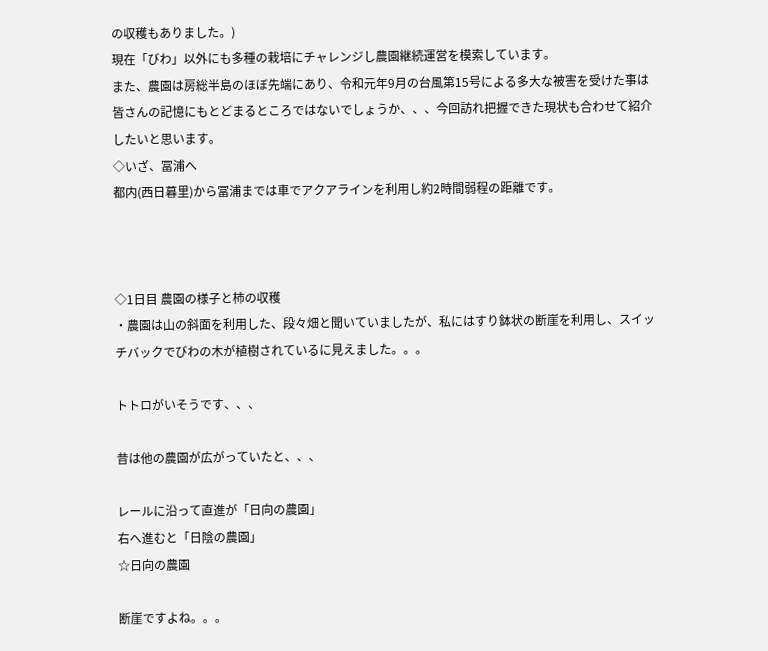の収穫もありました。)
現在「びわ」以外にも多種の栽培にチャレンジし農園継続運営を模索しています。
また、農園は房総半島のほぼ先端にあり、令和元年9月の台風第15号による多大な被害を受けた事は皆さんの記憶にもとどまるところではないでしょうか、、、今回訪れ把握できた現状も合わせて紹介したいと思います。
◇いざ、冨浦へ
都内(西日暮里)から冨浦までは車でアクアラインを利用し約2時間弱程の距離です。



◇1日目 農園の様子と柿の収穫
・農園は山の斜面を利用した、段々畑と聞いていましたが、私にはすり鉢状の断崖を利用し、スイッチバックでびわの木が植樹されているに見えました。。。

トトロがいそうです、、、

昔は他の農園が広がっていたと、、、

レールに沿って直進が「日向の農園」
右へ進むと「日陰の農園」
☆日向の農園

断崖ですよね。。。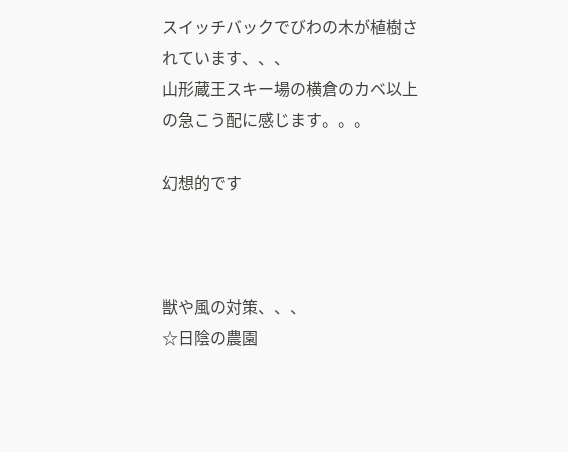スイッチバックでびわの木が植樹されています、、、
山形蔵王スキー場の横倉のカベ以上の急こう配に感じます。。。

幻想的です



獣や風の対策、、、
☆日陰の農園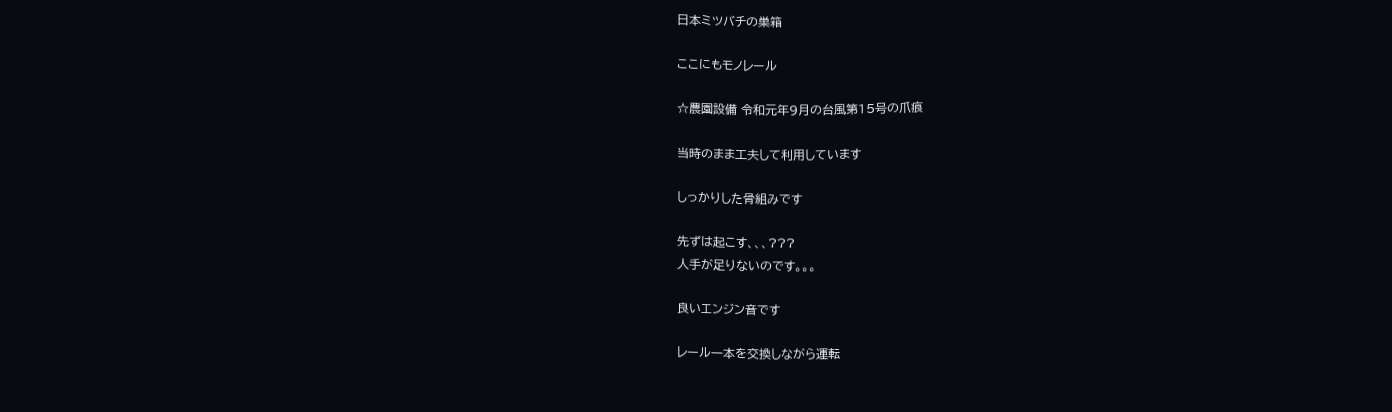日本ミツバチの巣箱

ここにもモノレール

☆農園設備 令和元年9月の台風第15号の爪痕

当時のまま工夫して利用しています

しっかりした骨組みです

先ずは起こす、、、???
人手が足りないのです。。。

良いエンジン音です

レール一本を交換しながら運転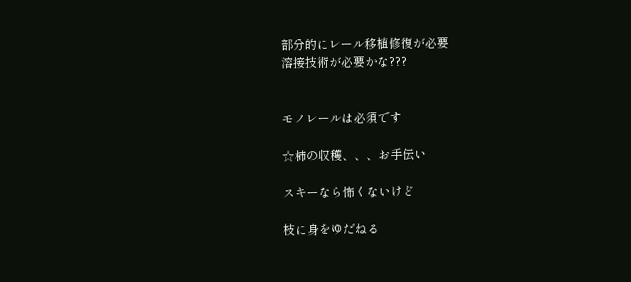部分的にレール移植修復が必要
溶接技術が必要かな???


モノレールは必須です

☆柿の収穫、、、お手伝い

スキーなら怖くないけど

枝に身をゆだねる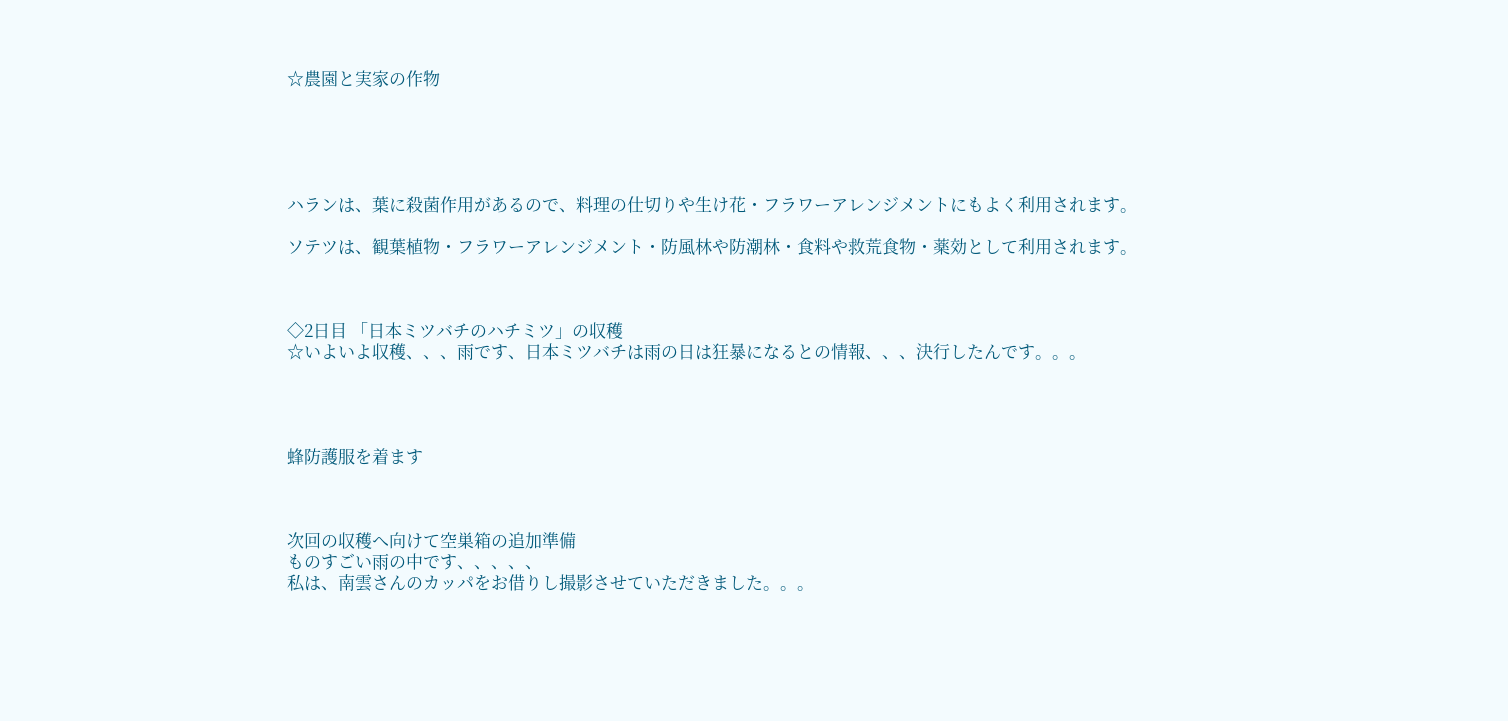☆農園と実家の作物





ハランは、葉に殺菌作用があるので、料理の仕切りや生け花・フラワーアレンジメントにもよく利用されます。

ソテツは、観葉植物・フラワーアレンジメント・防風林や防潮林・食料や救荒食物・薬効として利用されます。



◇2日目 「日本ミツバチのハチミツ」の収穫
☆いよいよ収穫、、、雨です、日本ミツバチは雨の日は狂暴になるとの情報、、、決行したんです。。。




蜂防護服を着ます



次回の収穫へ向けて空巣箱の追加準備
ものすごい雨の中です、、、、、
私は、南雲さんのカッパをお借りし撮影させていただきました。。。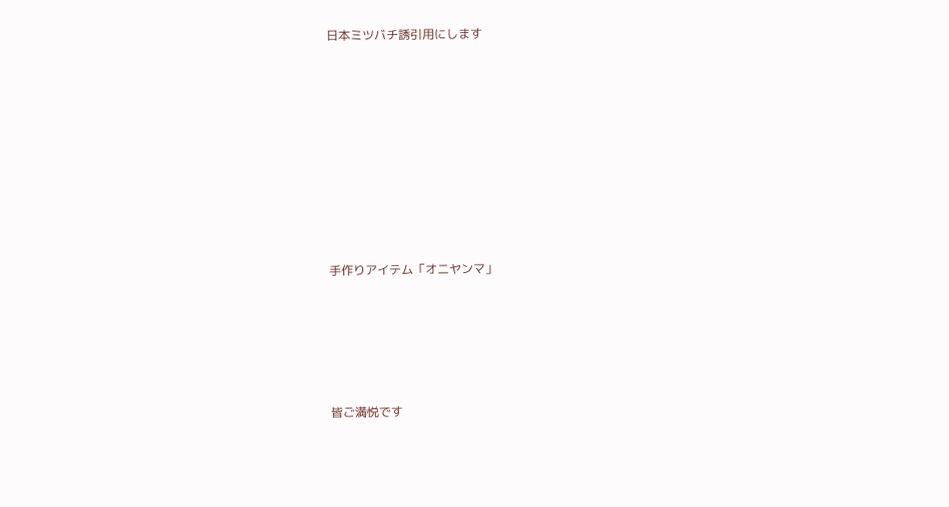日本ミツバチ誘引用にします









手作りアイテム「オニヤンマ」





皆ご満悦です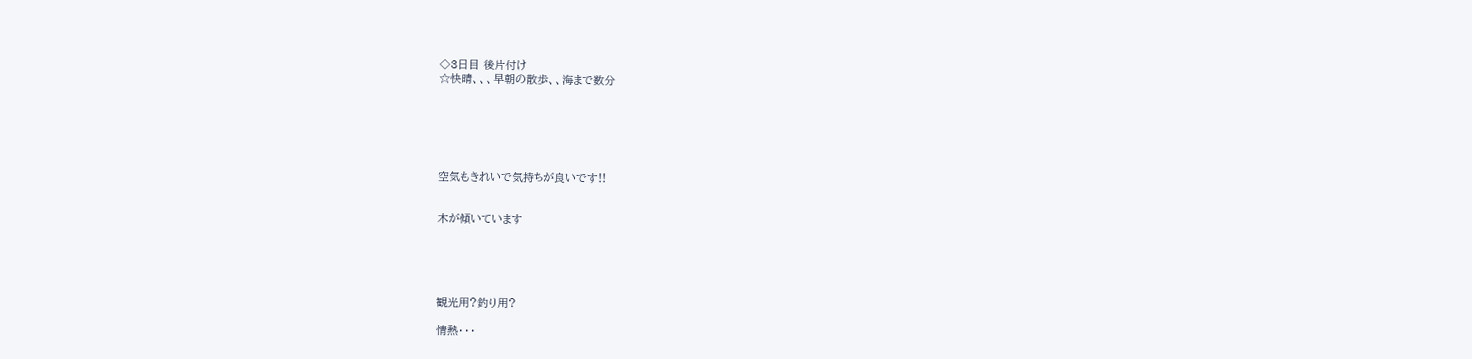◇3日目 後片付け
☆快晴、、、早朝の散歩、、海まで数分






空気もきれいで気持ちが良いです!!


木が傾いています





観光用?釣り用?

情熱・・・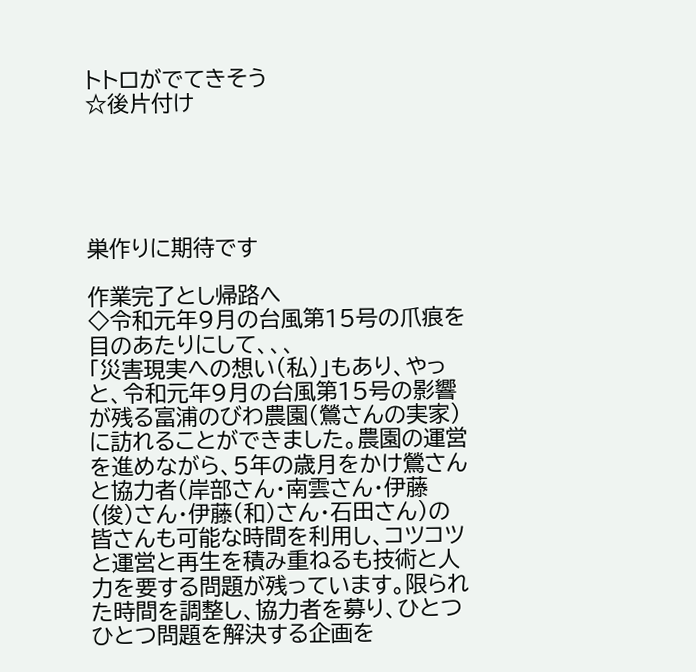トトロがでてきそう
☆後片付け





巣作りに期待です

作業完了とし帰路へ
◇令和元年9月の台風第15号の爪痕を目のあたりにして、、、
「災害現実への想い(私)」もあり、やっと、令和元年9月の台風第15号の影響が残る富浦のびわ農園(鶯さんの実家)に訪れることができました。農園の運営を進めながら、5年の歳月をかけ鶯さんと協力者(岸部さん・南雲さん・伊藤(俊)さん・伊藤(和)さん・石田さん)の皆さんも可能な時間を利用し、コツコツと運営と再生を積み重ねるも技術と人力を要する問題が残っています。限られた時間を調整し、協力者を募り、ひとつひとつ問題を解決する企画を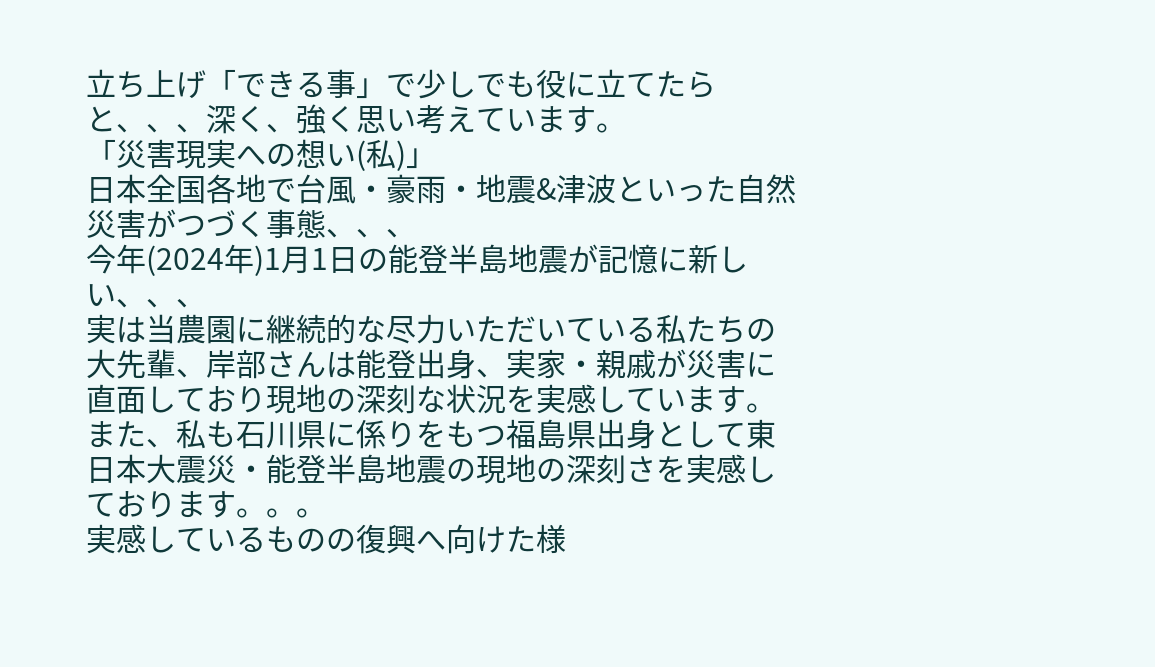立ち上げ「できる事」で少しでも役に立てたらと、、、深く、強く思い考えています。
「災害現実への想い(私)」
日本全国各地で台風・豪雨・地震&津波といった自然災害がつづく事態、、、
今年(2024年)1月1日の能登半島地震が記憶に新しい、、、
実は当農園に継続的な尽力いただいている私たちの大先輩、岸部さんは能登出身、実家・親戚が災害に直面しており現地の深刻な状況を実感しています。また、私も石川県に係りをもつ福島県出身として東日本大震災・能登半島地震の現地の深刻さを実感しております。。。
実感しているものの復興へ向けた様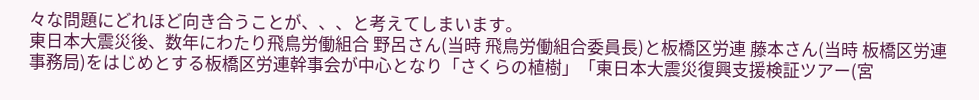々な問題にどれほど向き合うことが、、、と考えてしまいます。
東日本大震災後、数年にわたり飛鳥労働組合 野呂さん(当時 飛鳥労働組合委員長)と板橋区労連 藤本さん(当時 板橋区労連事務局)をはじめとする板橋区労連幹事会が中心となり「さくらの植樹」「東日本大震災復興支援検証ツアー(宮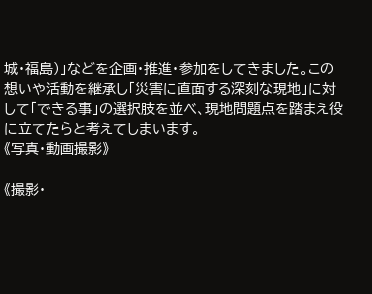城・福島)」などを企画・推進・参加をしてきました。この想いや活動を継承し「災害に直面する深刻な現地」に対して「できる事」の選択肢を並べ、現地問題点を踏まえ役に立てたらと考えてしまいます。
《写真・動画撮影》

《撮影・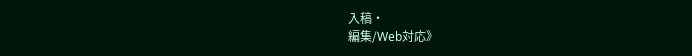入稿・
編集/Web対応》